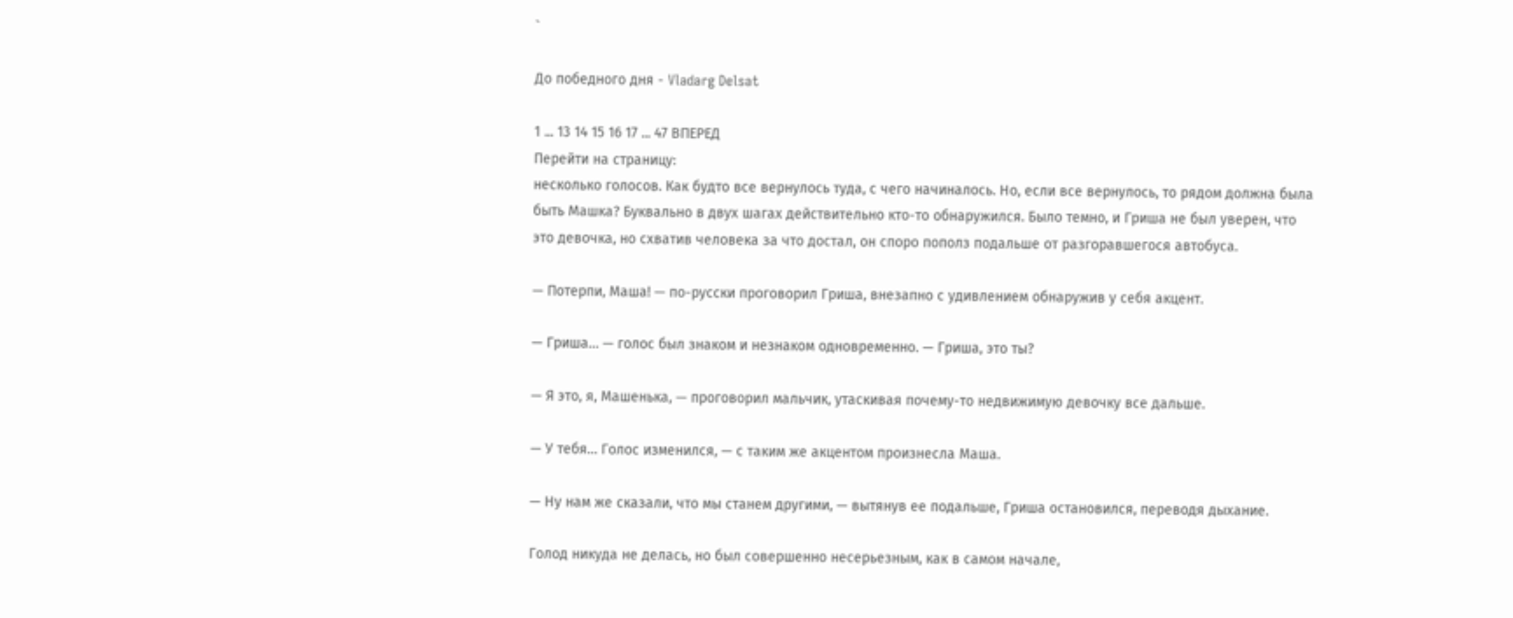`

До победного дня - Vladarg Delsat

1 ... 13 14 15 16 17 ... 47 ВПЕРЕД
Перейти на страницу:
несколько голосов. Как будто все вернулось туда, с чего начиналось. Но, если все вернулось, то рядом должна была быть Машка? Буквально в двух шагах действительно кто-то обнаружился. Было темно, и Гриша не был уверен, что это девочка, но схватив человека за что достал, он споро пополз подальше от разгоравшегося автобуса.

— Потерпи, Маша! — по-русски проговорил Гриша, внезапно с удивлением обнаружив у себя акцент.

— Гриша… — голос был знаком и незнаком одновременно. — Гриша, это ты?

— Я это, я, Машенька, — проговорил мальчик, утаскивая почему-то недвижимую девочку все дальше.

— У тебя… Голос изменился, — с таким же акцентом произнесла Маша.

— Ну нам же сказали, что мы станем другими, — вытянув ее подальше, Гриша остановился, переводя дыхание.

Голод никуда не делась, но был совершенно несерьезным, как в самом начале,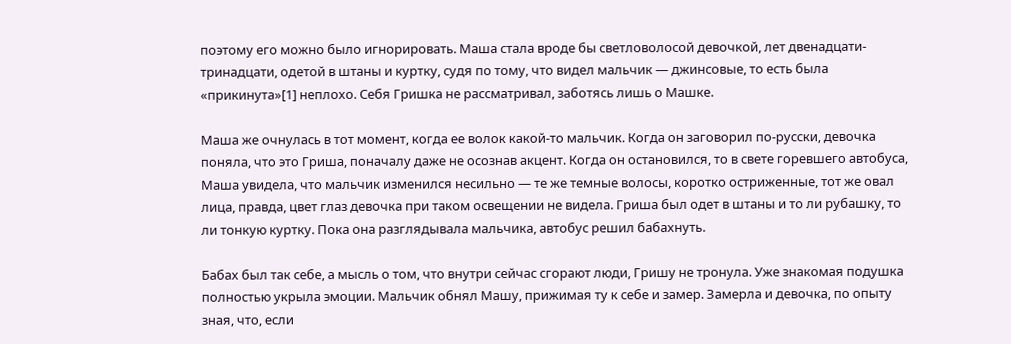поэтому его можно было игнорировать. Маша стала вроде бы светловолосой девочкой, лет двенадцати-тринадцати, одетой в штаны и куртку, судя по тому, что видел мальчик — джинсовые, то есть была «прикинута»[1] неплохо. Себя Гришка не рассматривал, заботясь лишь о Машке.

Маша же очнулась в тот момент, когда ее волок какой-то мальчик. Когда он заговорил по-русски, девочка поняла, что это Гриша, поначалу даже не осознав акцент. Когда он остановился, то в свете горевшего автобуса, Маша увидела, что мальчик изменился несильно — те же темные волосы, коротко остриженные, тот же овал лица, правда, цвет глаз девочка при таком освещении не видела. Гриша был одет в штаны и то ли рубашку, то ли тонкую куртку. Пока она разглядывала мальчика, автобус решил бабахнуть.

Бабах был так себе, а мысль о том, что внутри сейчас сгорают люди, Гришу не тронула. Уже знакомая подушка полностью укрыла эмоции. Мальчик обнял Машу, прижимая ту к себе и замер. Замерла и девочка, по опыту зная, что, если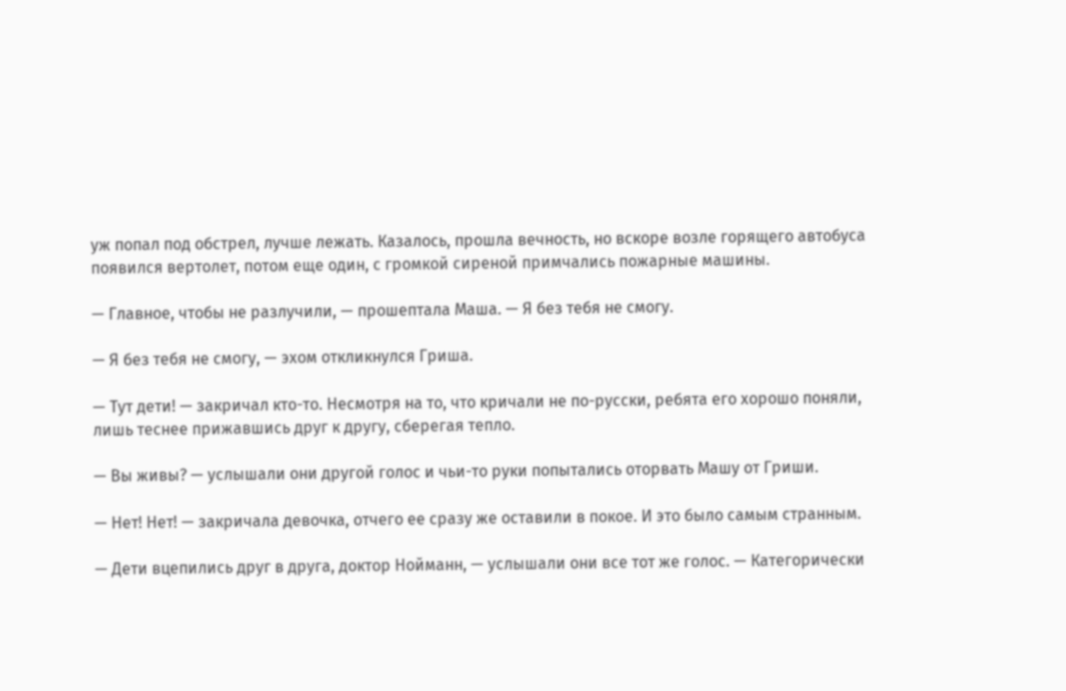уж попал под обстрел, лучше лежать. Казалось, прошла вечность, но вскоре возле горящего автобуса появился вертолет, потом еще один, с громкой сиреной примчались пожарные машины.

— Главное, чтобы не разлучили, — прошептала Маша. — Я без тебя не смогу.

— Я без тебя не смогу, — эхом откликнулся Гриша.

— Тут дети! — закричал кто-то. Несмотря на то, что кричали не по-русски, ребята его хорошо поняли, лишь теснее прижавшись друг к другу, сберегая тепло.

— Вы живы? — услышали они другой голос и чьи-то руки попытались оторвать Машу от Гриши.

— Нет! Нет! — закричала девочка, отчего ее сразу же оставили в покое. И это было самым странным.

— Дети вцепились друг в друга, доктор Нойманн, — услышали они все тот же голос. — Категорически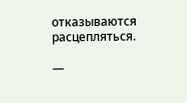отказываются расцепляться.

—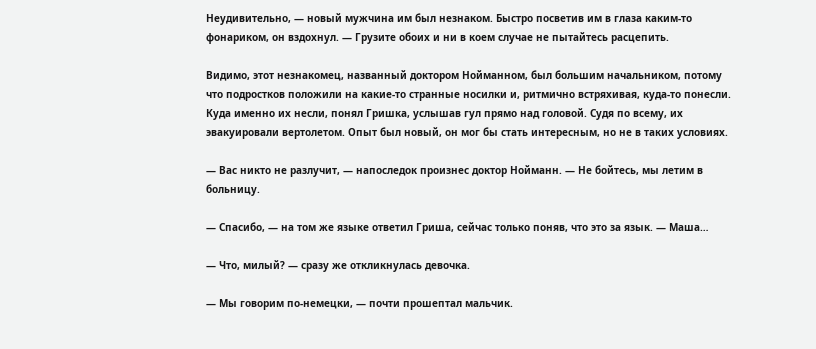Неудивительно, — новый мужчина им был незнаком. Быстро посветив им в глаза каким-то фонариком, он вздохнул. — Грузите обоих и ни в коем случае не пытайтесь расцепить.

Видимо, этот незнакомец, названный доктором Нойманном, был большим начальником, потому что подростков положили на какие-то странные носилки и, ритмично встряхивая, куда-то понесли. Куда именно их несли, понял Гришка, услышав гул прямо над головой. Судя по всему, их эвакуировали вертолетом. Опыт был новый, он мог бы стать интересным, но не в таких условиях.

— Вас никто не разлучит, — напоследок произнес доктор Нойманн. — Не бойтесь, мы летим в больницу.

— Спасибо, — на том же языке ответил Гриша, сейчас только поняв, что это за язык. — Маша…

— Что, милый? — сразу же откликнулась девочка.

— Мы говорим по-немецки, — почти прошептал мальчик.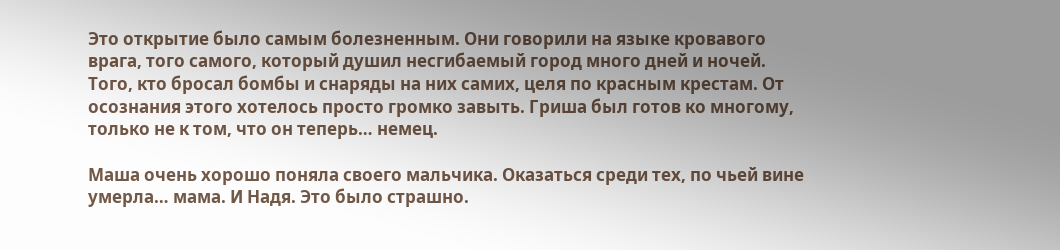Это открытие было самым болезненным. Они говорили на языке кровавого врага, того самого, который душил несгибаемый город много дней и ночей. Того, кто бросал бомбы и снаряды на них самих, целя по красным крестам. От осознания этого хотелось просто громко завыть. Гриша был готов ко многому, только не к том, что он теперь… немец.

Маша очень хорошо поняла своего мальчика. Оказаться среди тех, по чьей вине умерла… мама. И Надя. Это было страшно.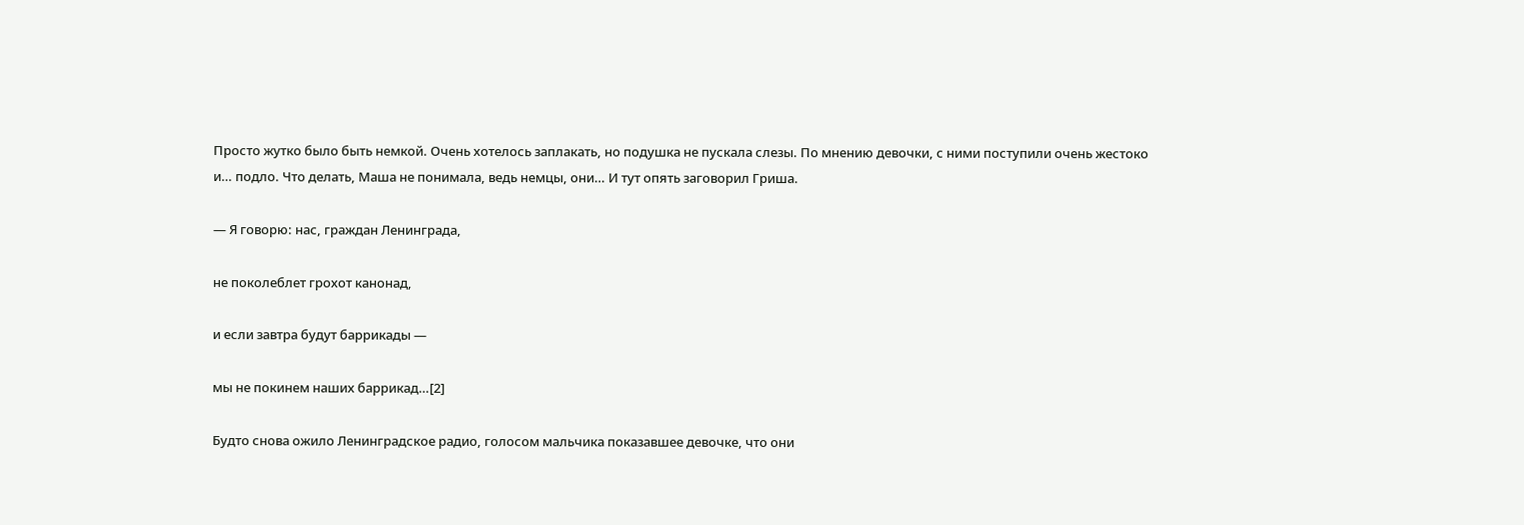Просто жутко было быть немкой. Очень хотелось заплакать, но подушка не пускала слезы. По мнению девочки, с ними поступили очень жестоко и… подло. Что делать, Маша не понимала, ведь немцы, они… И тут опять заговорил Гриша.

— Я говорю: нас, граждан Ленинграда,

не поколеблет грохот канонад,

и если завтра будут баррикады —

мы не покинем наших баррикад…[2]

Будто снова ожило Ленинградское радио, голосом мальчика показавшее девочке, что они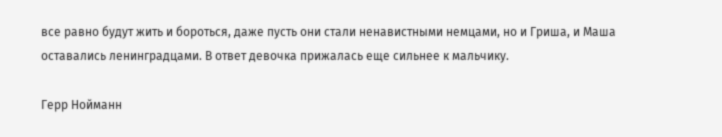все равно будут жить и бороться, даже пусть они стали ненавистными немцами, но и Гриша, и Маша оставались ленинградцами. В ответ девочка прижалась еще сильнее к мальчику.

Герр Нойманн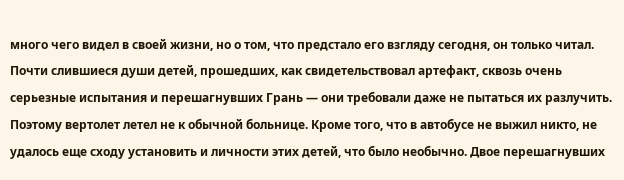много чего видел в своей жизни, но о том, что предстало его взгляду сегодня, он только читал. Почти слившиеся души детей, прошедших, как свидетельствовал артефакт, сквозь очень серьезные испытания и перешагнувших Грань — они требовали даже не пытаться их разлучить. Поэтому вертолет летел не к обычной больнице. Кроме того, что в автобусе не выжил никто, не удалось еще сходу установить и личности этих детей, что было необычно. Двое перешагнувших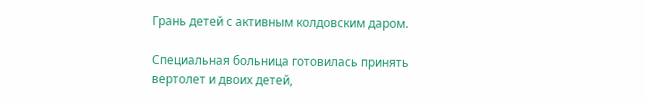Грань детей с активным колдовским даром.

Специальная больница готовилась принять вертолет и двоих детей,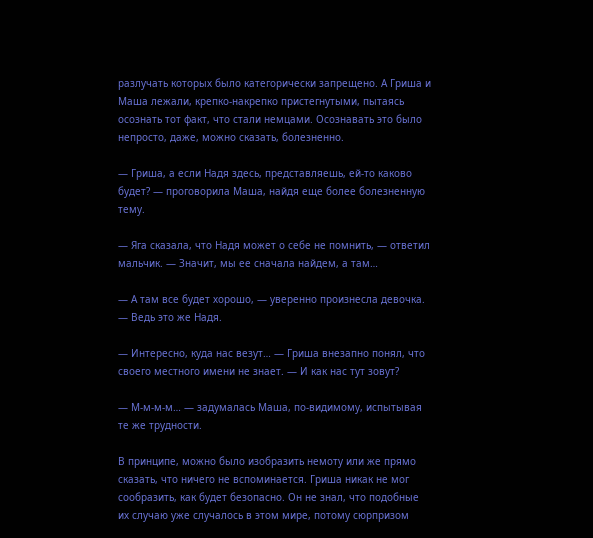разлучать которых было категорически запрещено. А Гриша и Маша лежали, крепко-накрепко пристегнутыми, пытаясь осознать тот факт, что стали немцами. Осознавать это было непросто, даже, можно сказать, болезненно.

— Гриша, а если Надя здесь, представляешь, ей-то каково будет? — проговорила Маша, найдя еще более болезненную тему.

— Яга сказала, что Надя может о себе не помнить, — ответил мальчик. — Значит, мы ее сначала найдем, а там…

— А там все будет хорошо, — уверенно произнесла девочка. — Ведь это же Надя.

— Интересно, куда нас везут… — Гриша внезапно понял, что своего местного имени не знает. — И как нас тут зовут?

— М-м-м-м… — задумалась Маша, по-видимому, испытывая те же трудности.

В принципе, можно было изобразить немоту или же прямо сказать, что ничего не вспоминается. Гриша никак не мог сообразить, как будет безопасно. Он не знал, что подобные их случаю уже случалось в этом мире, потому сюрпризом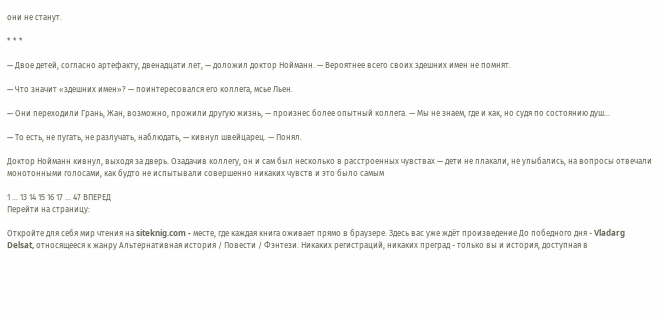они не станут.

* * *

— Двое детей, согласно артефакту, двенадцати лет, — доложил доктор Нойманн. — Вероятнее всего своих здешних имен не помнят.

— Что значит «здешних имен»? — поинтересовался его коллега, мсье Льен.

— Они переходили Грань, Жан, возможно, прожили другую жизнь, — произнес более опытный коллега. — Мы не знаем, где и как, но судя по состоянию душ…

— То есть, не пугать, не разлучать, наблюдать, — кивнул швейцарец. — Понял.

Доктор Нойманн кивнул, выходя за дверь. Озадачив коллегу, он и сам был несколько в расстроенных чувствах — дети не плакали, не улыбались, на вопросы отвечали монотонными голосами, как будто не испытывали совершенно никаких чувств и это было самым

1 ... 13 14 15 16 17 ... 47 ВПЕРЕД
Перейти на страницу:

Откройте для себя мир чтения на siteknig.com - месте, где каждая книга оживает прямо в браузере. Здесь вас уже ждёт произведение До победного дня - Vladarg Delsat, относящееся к жанру Альтернативная история / Повести / Фэнтези. Никаких регистраций, никаких преград - только вы и история, доступная в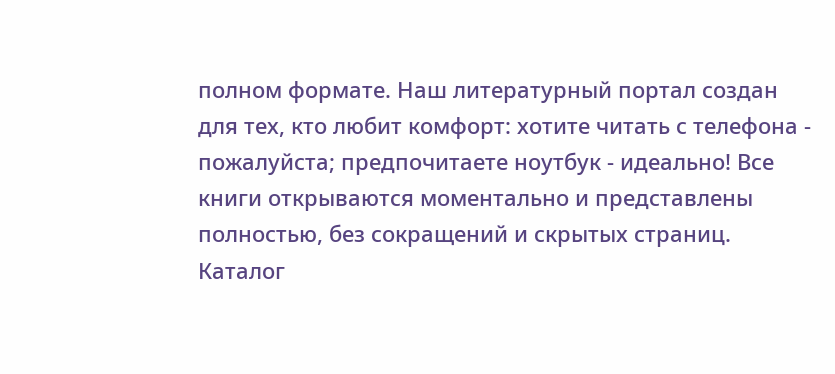полном формате. Наш литературный портал создан для тех, кто любит комфорт: хотите читать с телефона - пожалуйста; предпочитаете ноутбук - идеально! Все книги открываются моментально и представлены полностью, без сокращений и скрытых страниц. Каталог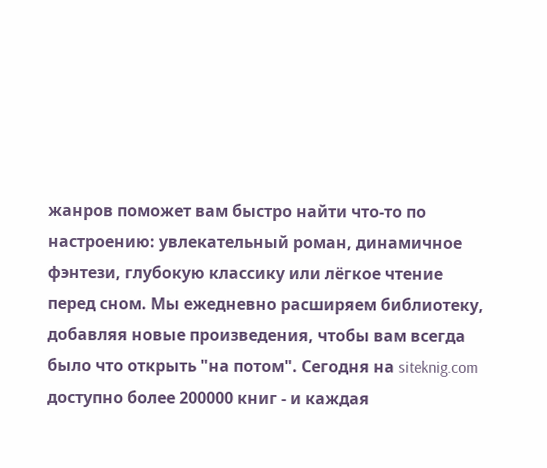жанров поможет вам быстро найти что-то по настроению: увлекательный роман, динамичное фэнтези, глубокую классику или лёгкое чтение перед сном. Мы ежедневно расширяем библиотеку, добавляя новые произведения, чтобы вам всегда было что открыть "на потом". Сегодня на siteknig.com доступно более 200000 книг - и каждая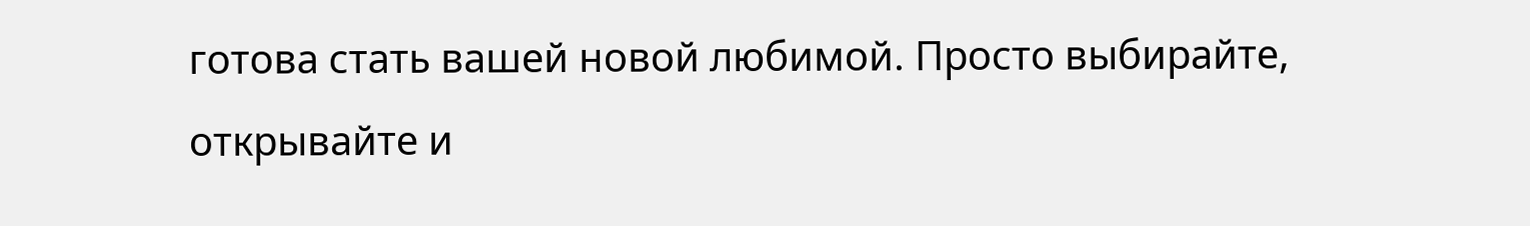готова стать вашей новой любимой. Просто выбирайте, открывайте и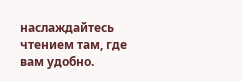наслаждайтесь чтением там, где вам удобно.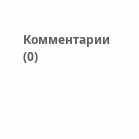Комментарии (0)